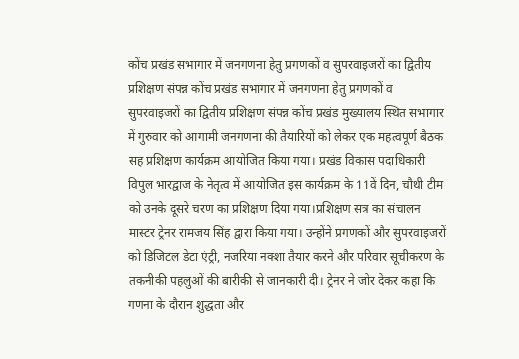कोंच प्रखंड सभागार में जनगणना हेतु प्रगणकों व सुपरवाइजरों का द्वितीय प्रशिक्षण संपन्न कोंच प्रखंड सभागार में जनगणना हेतु प्रगणकों व सुपरवाइजरों का द्वितीय प्रशिक्षण संपन्न कोंच प्रखंड मुख्यालय स्थित सभागार में गुरुवार को आगामी जनगणना की तैयारियों को लेकर एक महत्वपूर्ण बैठक सह प्रशिक्षण कार्यक्रम आयोजित किया गया। प्रखंड विकास पदाधिकारी विपुल भारद्वाज के नेतृत्व में आयोजित इस कार्यक्रम के 11वें दिन, चौथी टीम को उनके दूसरे चरण का प्रशिक्षण दिया गया।प्रशिक्षण सत्र का संचालन मास्टर ट्रेनर रामजय सिंह द्वारा किया गया। उन्होंने प्रगणकों और सुपरवाइजरों को डिजिटल डेटा एंट्री, नजरिया नक्शा तैयार करने और परिवार सूचीकरण के तकनीकी पहलुओं की बारीकी से जानकारी दी। ट्रेनर ने जोर देकर कहा कि गणना के दौरान शुद्धता और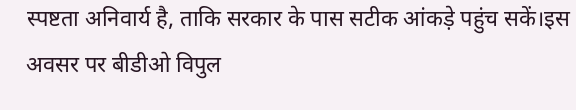स्पष्टता अनिवार्य है, ताकि सरकार के पास सटीक आंकड़े पहुंच सकें।इस अवसर पर बीडीओ विपुल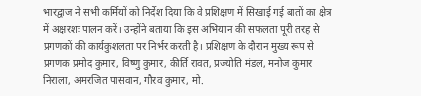भारद्वाज ने सभी कर्मियों को निर्देश दिया कि वे प्रशिक्षण में सिखाई गई बातों का क्षेत्र में अक्षरशः पालन करें। उन्होंने बताया कि इस अभियान की सफलता पूरी तरह से प्रगणकों की कार्यकुशलता पर निर्भर करती है। प्रशिक्षण के दौरान मुख्य रूप से प्रगणक प्रमोद कुमार, विष्णु कुमार, कीर्ति रावत, प्रज्योति मंडल, मनोज कुमार निराला, अमरजित पासवान, गौरव कुमार, मो.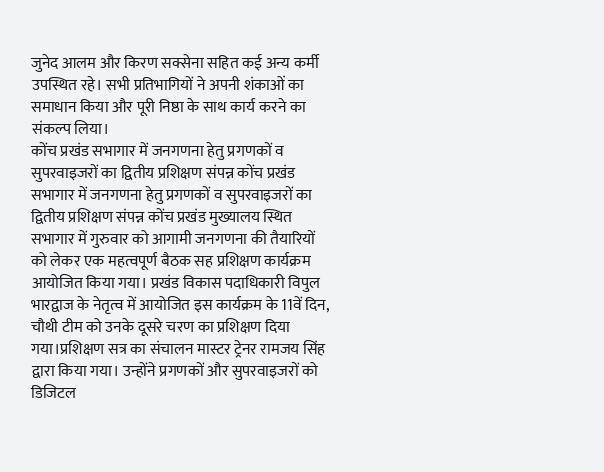जुनेद आलम और किरण सक्सेना सहित कई अन्य कर्मी उपस्थित रहे। सभी प्रतिभागियों ने अपनी शंकाओं का समाधान किया और पूरी निष्ठा के साथ कार्य करने का संकल्प लिया।
कोंच प्रखंड सभागार में जनगणना हेतु प्रगणकों व सुपरवाइजरों का द्वितीय प्रशिक्षण संपन्न कोंच प्रखंड सभागार में जनगणना हेतु प्रगणकों व सुपरवाइजरों का द्वितीय प्रशिक्षण संपन्न कोंच प्रखंड मुख्यालय स्थित सभागार में गुरुवार को आगामी जनगणना की तैयारियों को लेकर एक महत्वपूर्ण बैठक सह प्रशिक्षण कार्यक्रम आयोजित किया गया। प्रखंड विकास पदाधिकारी विपुल भारद्वाज के नेतृत्व में आयोजित इस कार्यक्रम के 11वें दिन, चौथी टीम को उनके दूसरे चरण का प्रशिक्षण दिया गया।प्रशिक्षण सत्र का संचालन मास्टर ट्रेनर रामजय सिंह द्वारा किया गया। उन्होंने प्रगणकों और सुपरवाइजरों को डिजिटल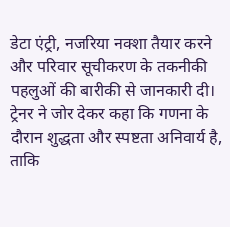डेटा एंट्री, नजरिया नक्शा तैयार करने और परिवार सूचीकरण के तकनीकी पहलुओं की बारीकी से जानकारी दी। ट्रेनर ने जोर देकर कहा कि गणना के दौरान शुद्धता और स्पष्टता अनिवार्य है, ताकि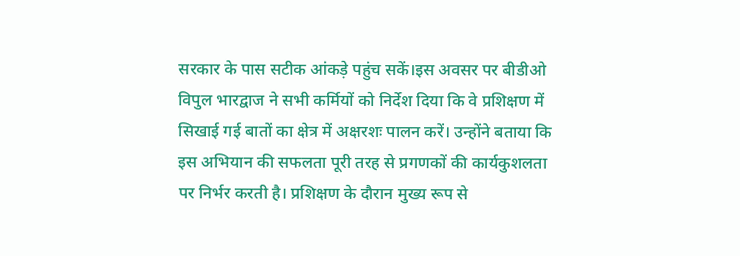सरकार के पास सटीक आंकड़े पहुंच सकें।इस अवसर पर बीडीओ विपुल भारद्वाज ने सभी कर्मियों को निर्देश दिया कि वे प्रशिक्षण में सिखाई गई बातों का क्षेत्र में अक्षरशः पालन करें। उन्होंने बताया कि इस अभियान की सफलता पूरी तरह से प्रगणकों की कार्यकुशलता पर निर्भर करती है। प्रशिक्षण के दौरान मुख्य रूप से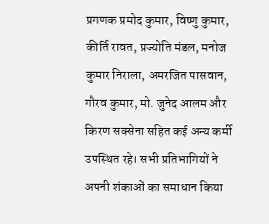प्रगणक प्रमोद कुमार, विष्णु कुमार, कीर्ति रावत, प्रज्योति मंडल, मनोज कुमार निराला, अमरजित पासवान, गौरव कुमार, मो. जुनेद आलम और किरण सक्सेना सहित कई अन्य कर्मी उपस्थित रहे। सभी प्रतिभागियों ने अपनी शंकाओं का समाधान किया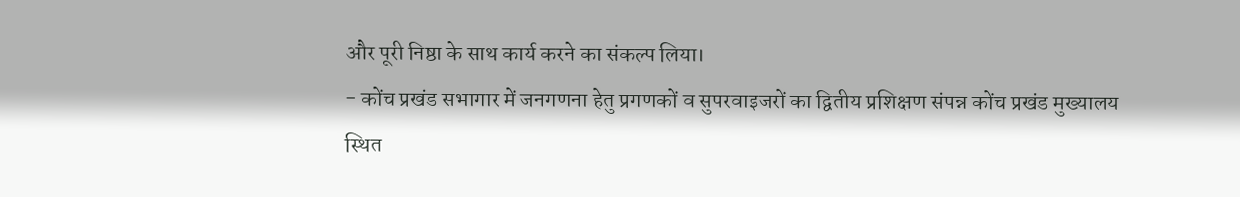और पूरी निष्ठा के साथ कार्य करने का संकल्प लिया।
- कोंच प्रखंड सभागार में जनगणना हेतु प्रगणकों व सुपरवाइजरों का द्वितीय प्रशिक्षण संपन्न कोंच प्रखंड मुख्यालय स्थित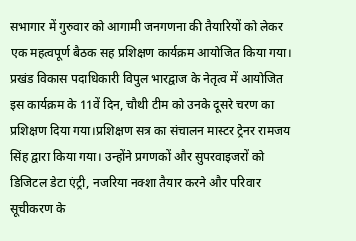सभागार में गुरुवार को आगामी जनगणना की तैयारियों को लेकर एक महत्वपूर्ण बैठक सह प्रशिक्षण कार्यक्रम आयोजित किया गया। प्रखंड विकास पदाधिकारी विपुल भारद्वाज के नेतृत्व में आयोजित इस कार्यक्रम के 11वें दिन, चौथी टीम को उनके दूसरे चरण का प्रशिक्षण दिया गया।प्रशिक्षण सत्र का संचालन मास्टर ट्रेनर रामजय सिंह द्वारा किया गया। उन्होंने प्रगणकों और सुपरवाइजरों को डिजिटल डेटा एंट्री, नजरिया नक्शा तैयार करने और परिवार सूचीकरण के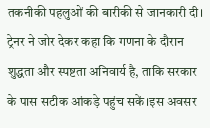तकनीकी पहलुओं की बारीकी से जानकारी दी। ट्रेनर ने जोर देकर कहा कि गणना के दौरान शुद्धता और स्पष्टता अनिवार्य है, ताकि सरकार के पास सटीक आंकड़े पहुंच सकें।इस अवसर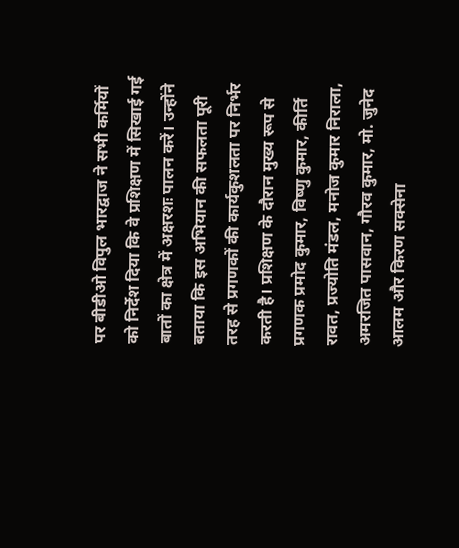पर बीडीओ विपुल भारद्वाज ने सभी कर्मियों को निर्देश दिया कि वे प्रशिक्षण में सिखाई गई बातों का क्षेत्र में अक्षरशः पालन करें। उन्होंने बताया कि इस अभियान की सफलता पूरी तरह से प्रगणकों की कार्यकुशलता पर निर्भर करती है। प्रशिक्षण के दौरान मुख्य रूप से प्रगणक प्रमोद कुमार, विष्णु कुमार, कीर्ति रावत, प्रज्योति मंडल, मनोज कुमार निराला, अमरजित पासवान, गौरव कुमार, मो. जुनेद आलम और किरण सक्सेना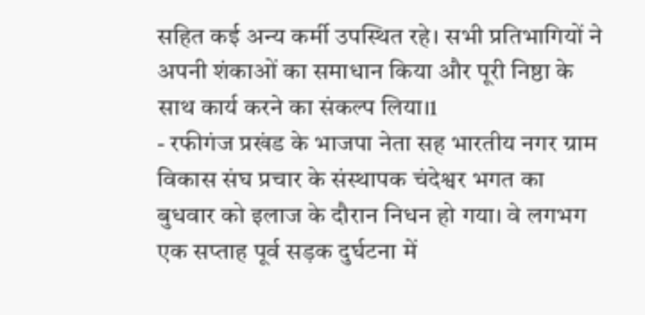सहित कई अन्य कर्मी उपस्थित रहे। सभी प्रतिभागियों ने अपनी शंकाओं का समाधान किया और पूरी निष्ठा के साथ कार्य करने का संकल्प लिया।1
- रफीगंज प्रखंड के भाजपा नेता सह भारतीय नगर ग्राम विकास संघ प्रचार के संस्थापक चंदेश्वर भगत का बुधवार को इलाज के दौरान निधन हो गया। वे लगभग एक सप्ताह पूर्व सड़क दुर्घटना में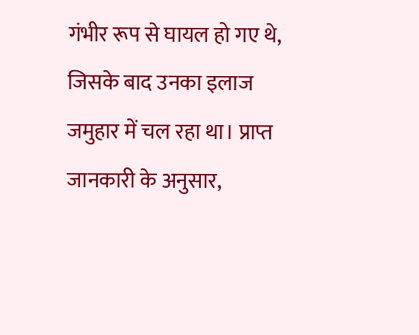गंभीर रूप से घायल हो गए थे, जिसके बाद उनका इलाज जमुहार में चल रहा था। प्राप्त जानकारी के अनुसार,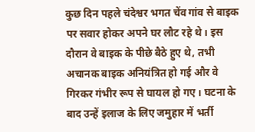कुछ दिन पहले चंदेश्वर भगत चेंव गांव से बाइक पर सवार होकर अपने घर लौट रहे थे। इस दौरान वे बाइक के पीछे बैठे हुए थे, तभी अचानक बाइक अनियंत्रित हो गई और वे गिरकर गंभीर रूप से घायल हो गए। घटना के बाद उन्हें इलाज के लिए जमुहार में भर्ती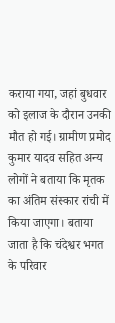कराया गया, जहां बुधवार को इलाज के दौरान उनकी मौत हो गई। ग्रामीण प्रमोद कुमार यादव सहित अन्य लोगों ने बताया कि मृतक का अंतिम संस्कार रांची में किया जाएगा। बताया जाता है कि चंदेश्वर भगत के परिवार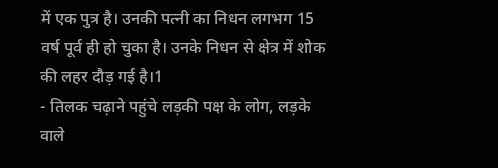में एक पुत्र है। उनकी पत्नी का निधन लगभग 15 वर्ष पूर्व ही हो चुका है। उनके निधन से क्षेत्र में शोक की लहर दौड़ गई है।1
- तिलक चढ़ाने पहुंचे लड़की पक्ष के लोग, लड़के वाले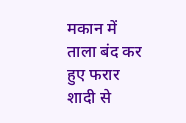मकान में ताला बंद कर हुए फरार शादी से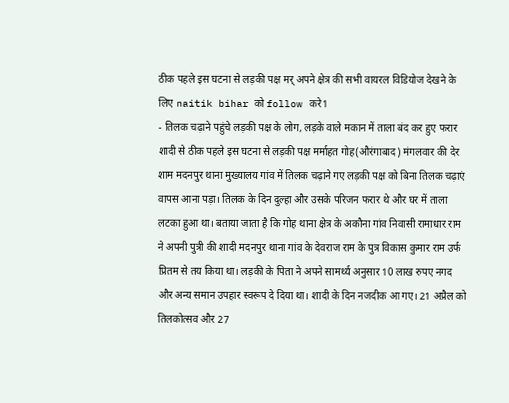ठीक पहले इस घटना से लड़की पक्ष मर् अपने क्षेत्र की सभी वायरल विडियोज देखने के लिए naitik bihar को follow करे1
- तिलक चढ़ाने पहुंचे लड़की पक्ष के लोग, लड़के वाले मकान में ताला बंद कर हुए फरार शादी से ठीक पहले इस घटना से लड़की पक्ष मर्माहत गोह(औरंगाबाद) मंगलवार की देर शाम मदनपुर थाना मुख्यालय गांव में तिलक चढ़ाने गए लड़की पक्ष को बिना तिलक चढ़ाएं वापस आना पड़ा। तिलक के दिन दुल्हा और उसके परिजन फरार थे और घर में ताला लटका हुआ था। बताया जाता है कि गोह थाना क्षेत्र के अकौना गांव निवासी रामाधार राम ने अपनी पुत्री की शादी मदनपुर थाना गांव के देवराज राम के पुत्र विकास कुमार राम उर्फ प्रितम से तय किया था। लड़की के पिता ने अपने सामर्थ्य अनुसार 10 लाख रुपए नगद और अन्य समान उपहार स्वरूप दे दिया था। शादी के दिन नजदीक आ गए। 21 अप्रैल को तिलकोत्सव और 27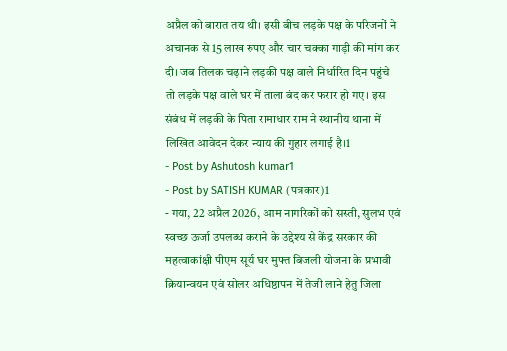अप्रैल को बारात तय थी। इसी बीच लड़के पक्ष के परिजनों ने अचानक से 15 लाख रुपए और चार चक्का गाड़ी की मांग कर दी। जब तिलक चढ़ाने लड़की पक्ष वाले निर्धारित दिन पहुंचे तो लड़के पक्ष वाले घर में ताला बंद कर फरार हो गए। इस संबंध में लड़की के पिता रामाधार राम ने स्थानीय थाना में लिखित आवेदन देकर न्याय की गुहार लगाई है।1
- Post by Ashutosh kumar1
- Post by SATISH KUMAR (पत्रकार)1
- गया, 22 अप्रैल 2026, आम नागरिकों को सस्ती, सुलभ एवं स्वच्छ ऊर्जा उपलब्ध कराने के उद्देश्य से केंद्र सरकार की महत्वाकांक्षी पीएम सूर्य घर मुफ्त बिजली योजना के प्रभावी क्रियान्वयन एवं सोलर अधिष्ठापन में तेजी लाने हेतु जिला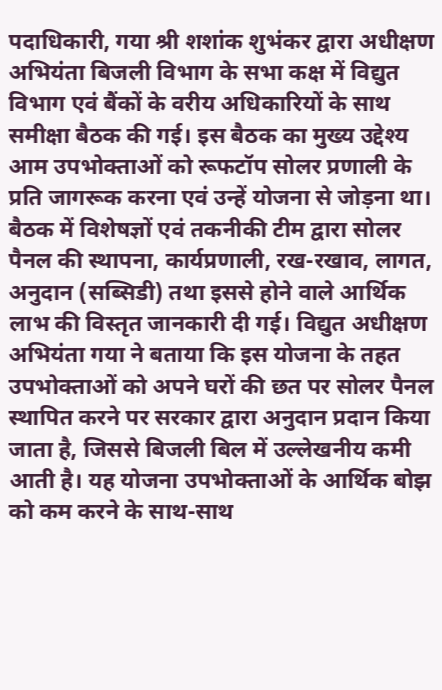पदाधिकारी, गया श्री शशांक शुभंकर द्वारा अधीक्षण अभियंता बिजली विभाग के सभा कक्ष में विद्युत विभाग एवं बैंकों के वरीय अधिकारियों के साथ समीक्षा बैठक की गई। इस बैठक का मुख्य उद्देश्य आम उपभोक्ताओं को रूफटॉप सोलर प्रणाली के प्रति जागरूक करना एवं उन्हें योजना से जोड़ना था। बैठक में विशेषज्ञों एवं तकनीकी टीम द्वारा सोलर पैनल की स्थापना, कार्यप्रणाली, रख-रखाव, लागत, अनुदान (सब्सिडी) तथा इससे होने वाले आर्थिक लाभ की विस्तृत जानकारी दी गई। विद्युत अधीक्षण अभियंता गया ने बताया कि इस योजना के तहत उपभोक्ताओं को अपने घरों की छत पर सोलर पैनल स्थापित करने पर सरकार द्वारा अनुदान प्रदान किया जाता है, जिससे बिजली बिल में उल्लेखनीय कमी आती है। यह योजना उपभोक्ताओं के आर्थिक बोझ को कम करने के साथ-साथ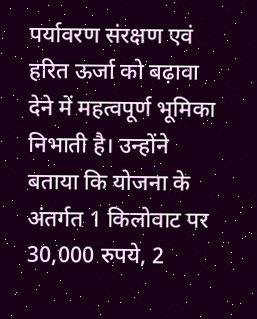पर्यावरण संरक्षण एवं हरित ऊर्जा को बढ़ावा देने में महत्वपूर्ण भूमिका निभाती है। उन्होंने बताया कि योजना के अंतर्गत 1 किलोवाट पर 30,000 रुपये, 2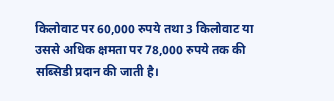किलोवाट पर 60,000 रुपये तथा 3 किलोवाट या उससे अधिक क्षमता पर 78,000 रुपये तक की सब्सिडी प्रदान की जाती है।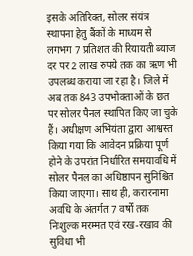इसके अतिरिक्त, सोलर संयंत्र स्थापना हेतु बैंकों के माध्यम से लगभग 7 प्रतिशत की रियायती ब्याज दर पर 2 लाख रुपये तक का ऋण भी उपलब्ध कराया जा रहा है। जिले में अब तक 843 उपभोक्ताओं के छत पर सोलर पैनल स्थापित किए जा चुके हैं। अधीक्षण अभियंता द्वारा आश्वस्त किया गया कि आवेदन प्रक्रिया पूर्ण होने के उपरांत निर्धारित समयावधि में सोलर पैनल का अधिष्ठापन सुनिश्चित किया जाएगा। साथ ही, करारनामा अवधि के अंतर्गत 7 वर्षों तक निःशुल्क मरम्मत एवं रख-रखाव की सुविधा भी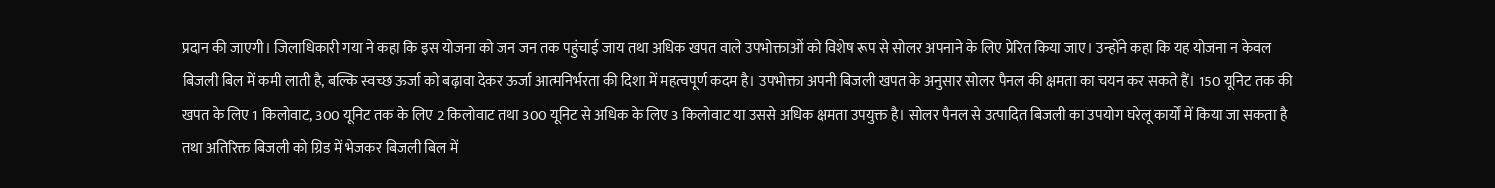प्रदान की जाएगी। जिलाधिकारी गया ने कहा कि इस योजना को जन जन तक पहुंचाई जाय तथा अधिक खपत वाले उपभोक्ताओं को विशेष रूप से सोलर अपनाने के लिए प्रेरित किया जाए। उन्होंने कहा कि यह योजना न केवल बिजली बिल में कमी लाती है, बल्कि स्वच्छ ऊर्जा को बढ़ावा देकर ऊर्जा आत्मनिर्भरता की दिशा में महत्वपूर्ण कदम है। उपभोक्ता अपनी बिजली खपत के अनुसार सोलर पैनल की क्षमता का चयन कर सकते हैं। 150 यूनिट तक की खपत के लिए 1 किलोवाट, 300 यूनिट तक के लिए 2 किलोवाट तथा 300 यूनिट से अधिक के लिए 3 किलोवाट या उससे अधिक क्षमता उपयुक्त है। सोलर पैनल से उत्पादित बिजली का उपयोग घरेलू कार्यों में किया जा सकता है तथा अतिरिक्त बिजली को ग्रिड में भेजकर बिजली बिल में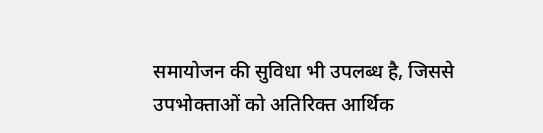समायोजन की सुविधा भी उपलब्ध है, जिससे उपभोक्ताओं को अतिरिक्त आर्थिक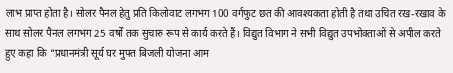लाभ प्राप्त होता है। सोलर पैनल हेतु प्रति किलोवाट लगभग 100 वर्गफुट छत की आवश्यकता होती है तथा उचित रख-रखाव के साथ सोलर पैनल लगभग 25 वर्षों तक सुचारु रूप से कार्य करते हैं। विद्युत विभाग ने सभी विद्युत उपभोक्ताओं से अपील करते हुए कहा कि “प्रधानमंत्री सूर्य घर मुफ्त बिजली योजना आम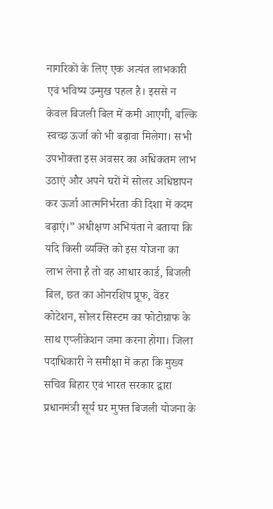नागरिकों के लिए एक अत्यंत लाभकारी एवं भविष्य उन्मुख पहल है। इससे न केवल बिजली बिल में कमी आएगी, बल्कि स्वच्छ ऊर्जा को भी बढ़ावा मिलेगा। सभी उपभोक्ता इस अवसर का अधिकतम लाभ उठाएं और अपने घरों में सोलर अधिष्ठापन कर ऊर्जा आत्मनिर्भरता की दिशा में कदम बढ़ाएं।” अधीक्षण अभियंता ने बताया कि यदि किसी व्यक्ति को इस योजना का लाभ लेना है तो वह आधार कार्ड, बिजली बिल, छत का ओनरशिप प्रूफ, वेंडर कोटेशन, सोलर सिस्टम का फोटोग्राफ के साथ एप्लीकेशन जमा करना होगा। जिला पदाधिकारी ने समीक्षा में कहा कि मुख्य सचिव बिहार एवं भारत सरकार द्वारा प्रधानमंत्री सूर्य घर मुफ्त बिजली योजना के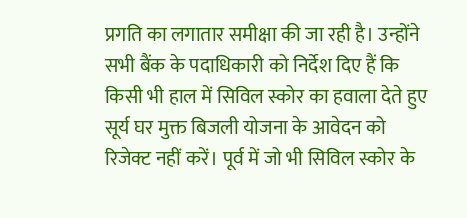प्रगति का लगातार समीक्षा की जा रही है। उन्होंने सभी बैंक के पदाधिकारी को निर्देश दिए हैं कि किसी भी हाल में सिविल स्कोर का हवाला देते हुए सूर्य घर मुक्त बिजली योजना के आवेदन को रिजेक्ट नहीं करें। पूर्व में जो भी सिविल स्कोर के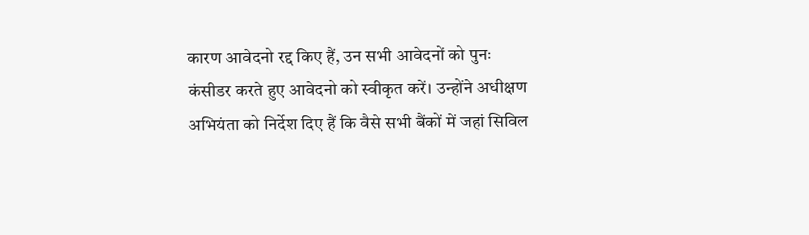कारण आवेदनो रद्द किए हैं, उन सभी आवेदनों को पुनः कंसीडर करते हुए आवेदनो को स्वीकृत करें। उन्होंने अधीक्षण अभियंता को निर्देश दिए हैं कि वैसे सभी बैंकों में जहां सिविल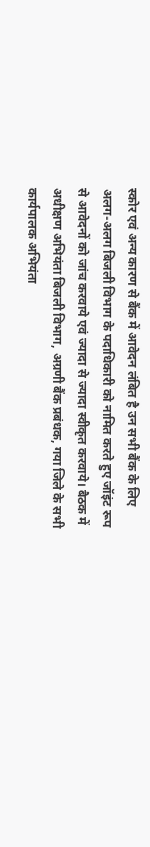स्कोर एवं अन्य कारण से बैंक में आवेदन लंबित है उन सभी बैंक के लिए अलग-अलग बिजली विभाग के पदाधिकारी को नामित करते हुए जॉइंट रूप से आवेदनों को जांच करवाये एवं ज्यादा से ज्यादा स्वीकृत करवाये। बैठक में अधीक्षण अभियंता बिजली विभाग, अग्रणी बैंक प्रबंधक, गया जिले के सभी कार्यपालक अभियंता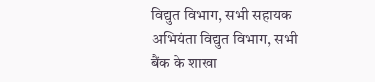विद्युत विभाग, सभी सहायक अभियंता विद्युत विभाग, सभी बैंक के शाखा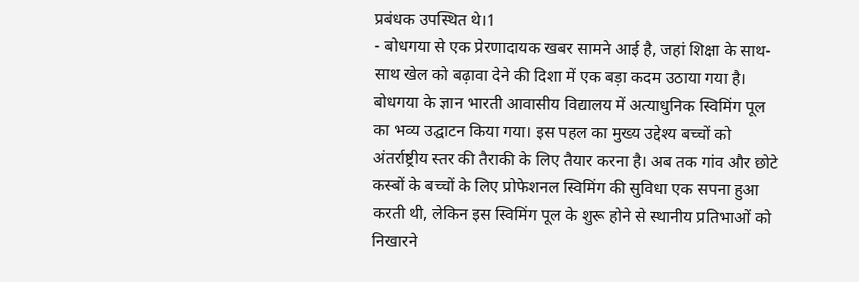प्रबंधक उपस्थित थे।1
- बोधगया से एक प्रेरणादायक खबर सामने आई है, जहां शिक्षा के साथ-साथ खेल को बढ़ावा देने की दिशा में एक बड़ा कदम उठाया गया है। बोधगया के ज्ञान भारती आवासीय विद्यालय में अत्याधुनिक स्विमिंग पूल का भव्य उद्घाटन किया गया। इस पहल का मुख्य उद्देश्य बच्चों को अंतर्राष्ट्रीय स्तर की तैराकी के लिए तैयार करना है। अब तक गांव और छोटे कस्बों के बच्चों के लिए प्रोफेशनल स्विमिंग की सुविधा एक सपना हुआ करती थी, लेकिन इस स्विमिंग पूल के शुरू होने से स्थानीय प्रतिभाओं को निखारने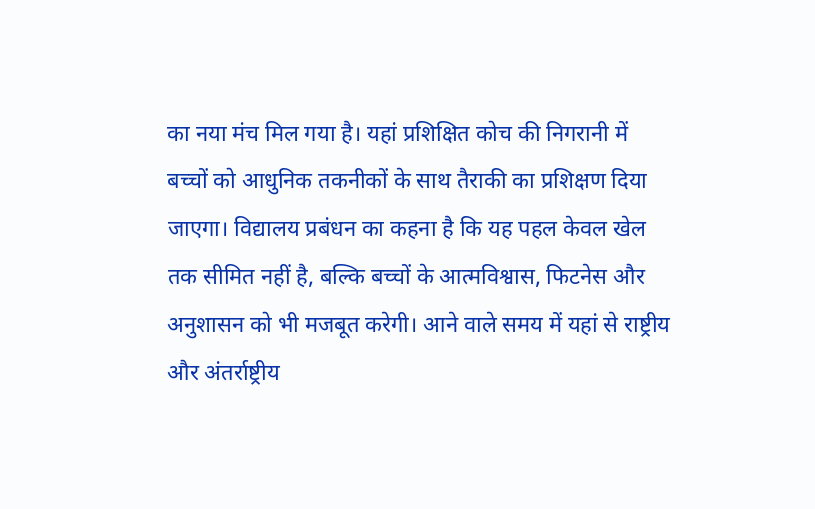का नया मंच मिल गया है। यहां प्रशिक्षित कोच की निगरानी में बच्चों को आधुनिक तकनीकों के साथ तैराकी का प्रशिक्षण दिया जाएगा। विद्यालय प्रबंधन का कहना है कि यह पहल केवल खेल तक सीमित नहीं है, बल्कि बच्चों के आत्मविश्वास, फिटनेस और अनुशासन को भी मजबूत करेगी। आने वाले समय में यहां से राष्ट्रीय और अंतर्राष्ट्रीय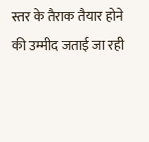स्तर के तैराक तैयार होने की उम्मीद जताई जा रही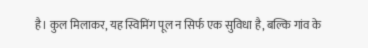है। कुल मिलाकर, यह स्विमिंग पूल न सिर्फ एक सुविधा है, बल्कि गांव के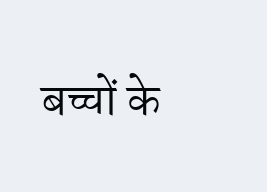बच्चों के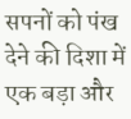सपनों को पंख देने की दिशा में एक बड़ा और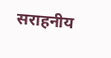सराहनीय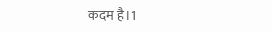कदम है।1